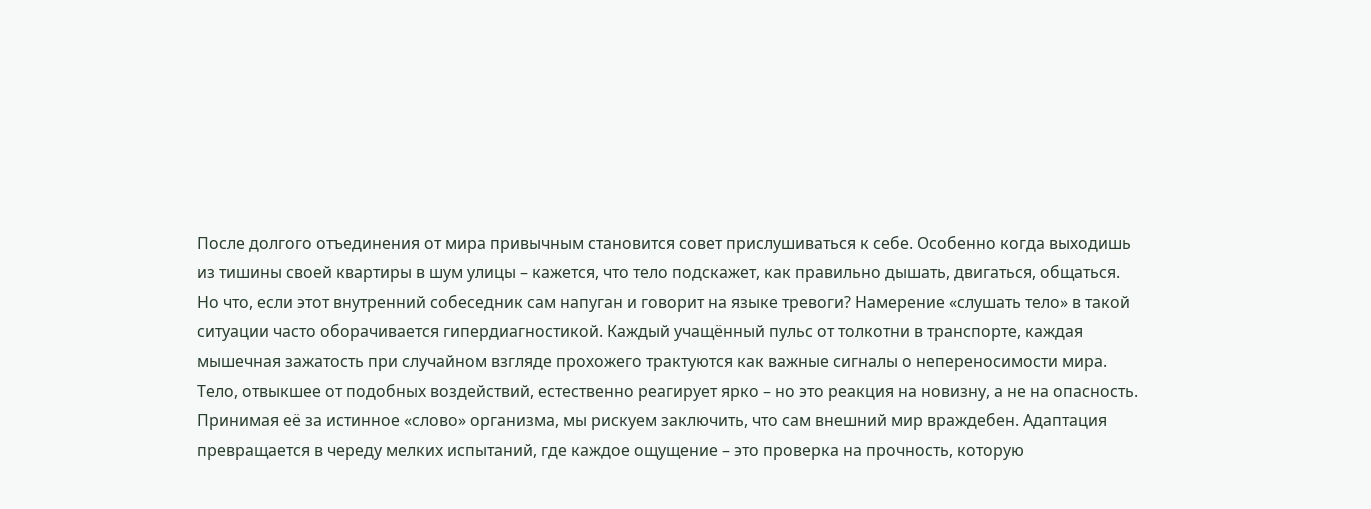После долгого отъединения от мира привычным становится совет прислушиваться к себе. Особенно когда выходишь из тишины своей квартиры в шум улицы – кажется, что тело подскажет, как правильно дышать, двигаться, общаться. Но что, если этот внутренний собеседник сам напуган и говорит на языке тревоги? Намерение «слушать тело» в такой ситуации часто оборачивается гипердиагностикой. Каждый учащённый пульс от толкотни в транспорте, каждая мышечная зажатость при случайном взгляде прохожего трактуются как важные сигналы о непереносимости мира. Тело, отвыкшее от подобных воздействий, естественно реагирует ярко – но это реакция на новизну, а не на опасность. Принимая её за истинное «слово» организма, мы рискуем заключить, что сам внешний мир враждебен. Адаптация превращается в череду мелких испытаний, где каждое ощущение – это проверка на прочность, которую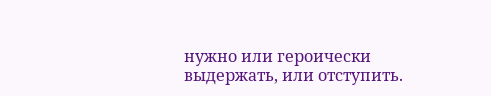нужно или героически выдержать, или отступить.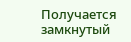Получается замкнутый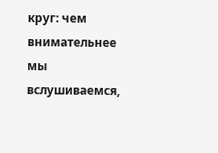круг: чем внимательнее мы вслушиваемся,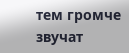тем громче звучат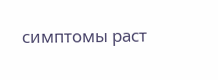симптомы раст